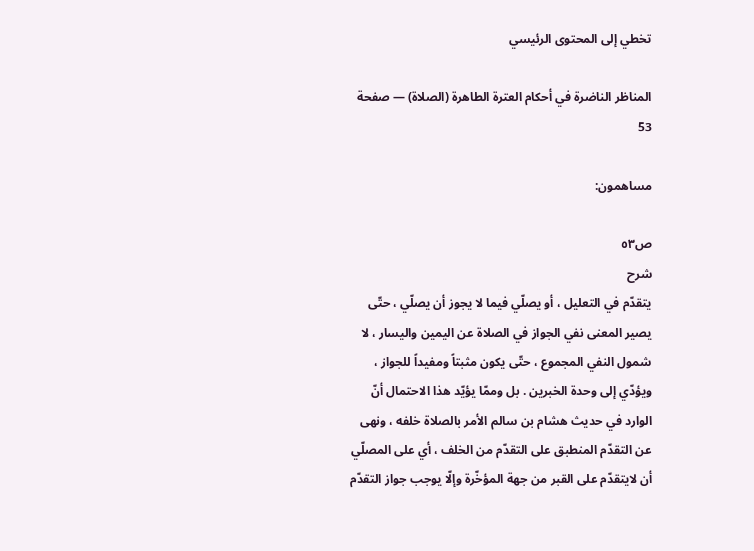تخطي إلى المحتوى الرئيسي

المناظر الناضرة في أحكام العترة الطاهرة (الصلاة) — صفحة 53

مساهمون:

ص٥٣
شرح
يتقدّم في التعليل ، أو يصلّي فيما لا يجوز أن يصلّي ، حتّى يصير المعنى نفي الجواز في الصلاة عن اليمين واليسار ، لا شمول النفي المجموع ، حتّى يكون مثبتاً ومفيداً للجواز ، ويؤدّي إلى وحدة الخبرين . بل وممّا يؤيّد هذا الاحتمال أنّ الوارد في حديث هشام بن سالم الأمر بالصلاة خلفه ، ونهى عن التقدّم المنطبق على التقدّم من الخلف ، أي على المصلّي أن لايتقدّم على القبر من جهة المؤخّرة وإلّا يوجب جواز التقدّم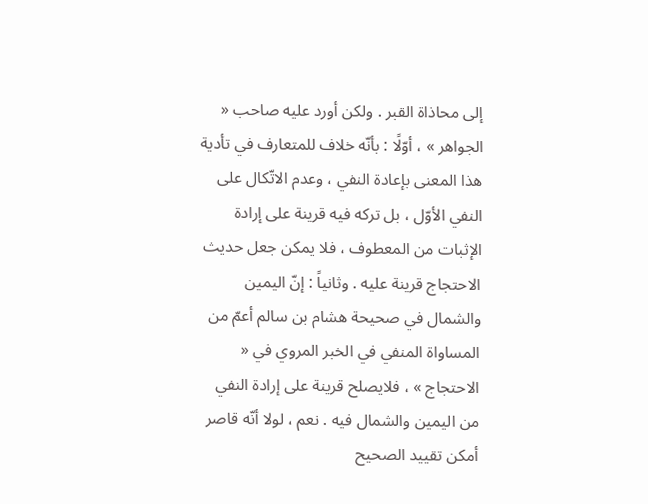إلى محاذاة القبر . ولكن أورد عليه صاحب « الجواهر » ، أوّلًا : بأنّه خلاف للمتعارف في تأدية هذا المعنى بإعادة النفي ، وعدم الاتّكال على النفي الأوّل ، بل تركه فيه قرينة على إرادة الإثبات من المعطوف ، فلا يمكن جعل حديث الاحتجاج قرينة عليه . وثانياً : إنّ اليمين والشمال في صحيحة هشام بن سالم أعمّ من المساواة المنفي في الخبر المروي في « الاحتجاج » ، فلايصلح قرينة على إرادة النفي من اليمين والشمال فيه . نعم ، لولا أنّه قاصر أمكن تقييد الصحيح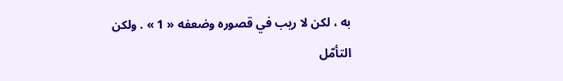به ، لكن لا ريب في قصوره وضعفه « 1 » . ولكن التأمّل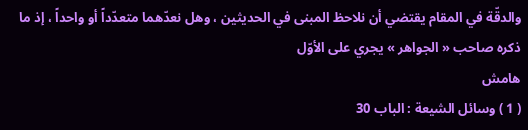والدقّة في المقام يقتضي أن نلاحظ المبنى في الحديثين ، وهل نعدّهما متعدّداً أو واحداً ، إذ ما ذكره صاحب « الجواهر » يجري على الأوّل
هامش
( 1 ) وسائل الشيعة : الباب 30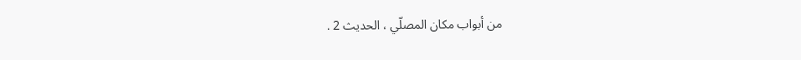من أبواب مكان المصلّي ، الحديث 2 .